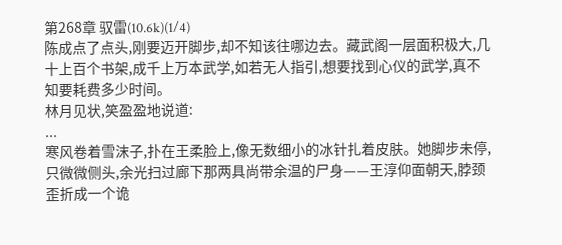第268章 驭雷(10.6k)(1/4)
陈成点了点头,刚要迈开脚步,却不知该往哪边去。藏武阁一层面积极大,几十上百个书架,成千上万本武学,如若无人指引,想要找到心仪的武学,真不知要耗费多少时间。
林月见状,笑盈盈地说道:
...
寒风卷着雪沫子,扑在王柔脸上,像无数细小的冰针扎着皮肤。她脚步未停,只微微侧头,余光扫过廊下那两具尚带余温的尸身——王淳仰面朝天,脖颈歪折成一个诡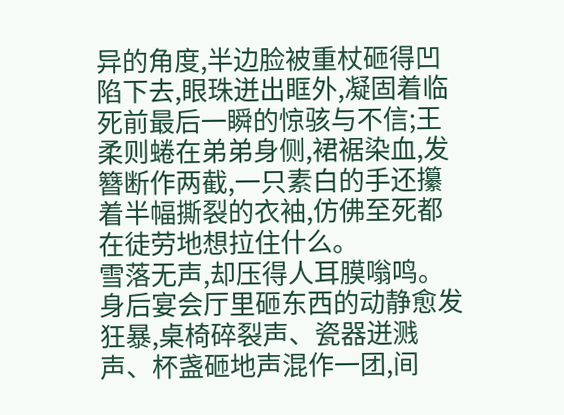异的角度,半边脸被重杖砸得凹陷下去,眼珠迸出眶外,凝固着临死前最后一瞬的惊骇与不信;王柔则蜷在弟弟身侧,裙裾染血,发簪断作两截,一只素白的手还攥着半幅撕裂的衣袖,仿佛至死都在徒劳地想拉住什么。
雪落无声,却压得人耳膜嗡鸣。
身后宴会厅里砸东西的动静愈发狂暴,桌椅碎裂声、瓷器迸溅声、杯盏砸地声混作一团,间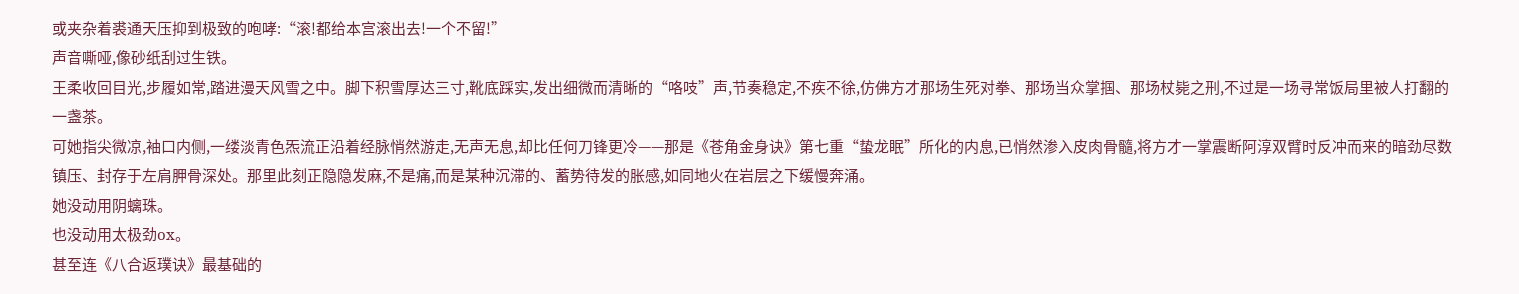或夹杂着裘通天压抑到极致的咆哮:“滚!都给本宫滚出去!一个不留!”
声音嘶哑,像砂纸刮过生铁。
王柔收回目光,步履如常,踏进漫天风雪之中。脚下积雪厚达三寸,靴底踩实,发出细微而清晰的“咯吱”声,节奏稳定,不疾不徐,仿佛方才那场生死对拳、那场当众掌掴、那场杖毙之刑,不过是一场寻常饭局里被人打翻的一盏茶。
可她指尖微凉,袖口内侧,一缕淡青色炁流正沿着经脉悄然游走,无声无息,却比任何刀锋更冷——那是《苍角金身诀》第七重“蛰龙眠”所化的内息,已悄然渗入皮肉骨髓,将方才一掌震断阿淳双臂时反冲而来的暗劲尽数镇压、封存于左肩胛骨深处。那里此刻正隐隐发麻,不是痛,而是某种沉滞的、蓄势待发的胀感,如同地火在岩层之下缓慢奔涌。
她没动用阴螭珠。
也没动用太极劲ox。
甚至连《八合返璞诀》最基础的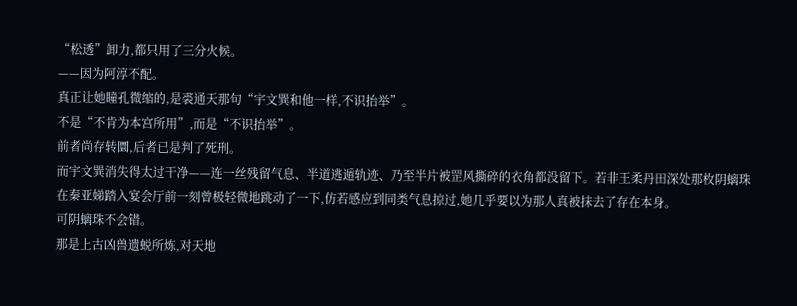“松透”卸力,都只用了三分火候。
——因为阿淳不配。
真正让她瞳孔微缩的,是裘通天那句“宇文巽和他一样,不识抬举”。
不是“不肯为本宫所用”,而是“不识抬举”。
前者尚存转圜,后者已是判了死刑。
而宇文巽消失得太过干净——连一丝残留气息、半道逃遁轨迹、乃至半片被罡风撕碎的衣角都没留下。若非王柔丹田深处那枚阴螭珠在秦亚娣踏入宴会厅前一刻曾极轻微地跳动了一下,仿若感应到同类气息掠过,她几乎要以为那人真被抹去了存在本身。
可阴螭珠不会错。
那是上古凶兽遗蜕所炼,对天地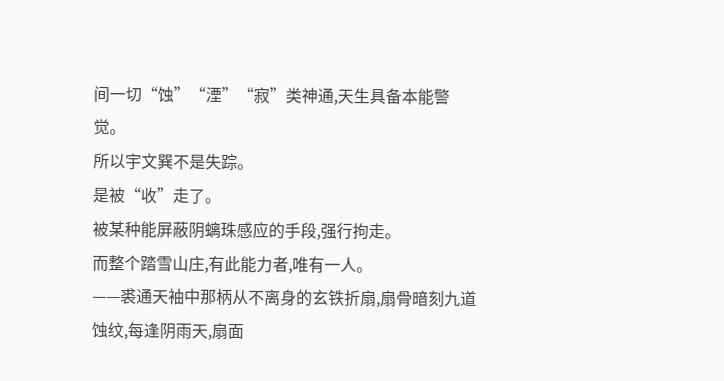间一切“蚀”“湮”“寂”类神通,天生具备本能警觉。
所以宇文巽不是失踪。
是被“收”走了。
被某种能屏蔽阴螭珠感应的手段,强行拘走。
而整个踏雪山庄,有此能力者,唯有一人。
——裘通天袖中那柄从不离身的玄铁折扇,扇骨暗刻九道蚀纹,每逢阴雨天,扇面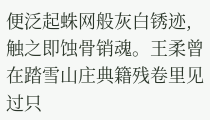便泛起蛛网般灰白锈迹,触之即蚀骨销魂。王柔曾在踏雪山庄典籍残卷里见过只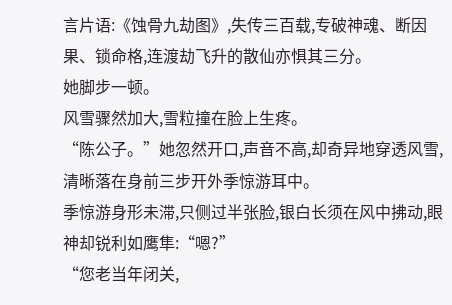言片语:《蚀骨九劫图》,失传三百载,专破神魂、断因果、锁命格,连渡劫飞升的散仙亦惧其三分。
她脚步一顿。
风雪骤然加大,雪粒撞在脸上生疼。
“陈公子。”她忽然开口,声音不高,却奇异地穿透风雪,清晰落在身前三步开外季惊游耳中。
季惊游身形未滞,只侧过半张脸,银白长须在风中拂动,眼神却锐利如鹰隼:“嗯?”
“您老当年闭关,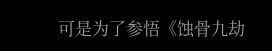可是为了参悟《蚀骨九劫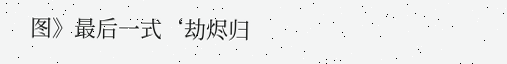图》最后一式‘劫烬归